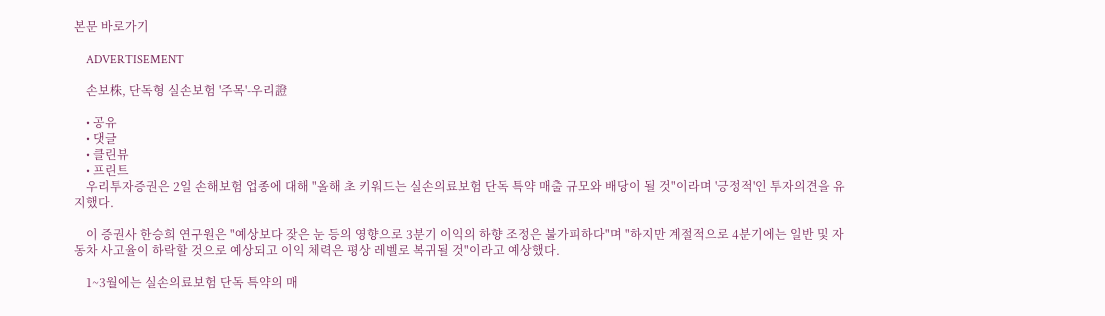본문 바로가기

    ADVERTISEMENT

    손보株, 단독형 실손보험 '주목'-우리證

    • 공유
    • 댓글
    • 클린뷰
    • 프린트
    우리투자증권은 2일 손해보험 업종에 대해 "올해 초 키워드는 실손의료보험 단독 특약 매출 규모와 배당이 될 것"이라며 '긍정적'인 투자의견을 유지했다.

    이 증권사 한승희 연구원은 "예상보다 잦은 눈 등의 영향으로 3분기 이익의 하향 조정은 불가피하다"며 "하지만 계절적으로 4분기에는 일반 및 자동차 사고율이 하락할 것으로 예상되고 이익 체력은 평상 레벨로 복귀될 것"이라고 예상했다.

    1~3월에는 실손의료보험 단독 특약의 매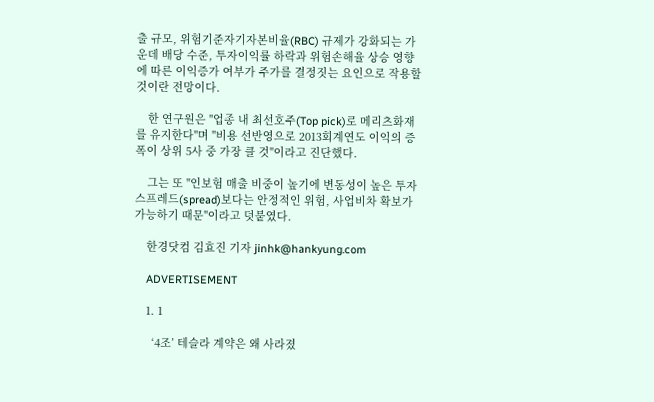출 규모, 위험기준자기자본비율(RBC) 규제가 강화되는 가운데 배당 수준, 투자이익률 하락과 위험손해율 상승 영향에 따른 이익증가 여부가 주가를 결정짓는 요인으로 작용할 것이란 전망이다.

    한 연구원은 "업종 내 최선호주(Top pick)로 메리츠화재를 유지한다"며 "비용 선반영으로 2013회계연도 이익의 증폭이 상위 5사 중 가장 클 것"이라고 진단했다.

    그는 또 "인보험 매출 비중이 높기에 변동성이 높은 투자 스프레드(spread)보다는 안정적인 위험, 사업비차 확보가 가능하기 때문"이라고 덧붙였다.

    한경닷컴 김효진 기자 jinhk@hankyung.com

    ADVERTISEMENT

    1. 1

      ‘4조’ 테슬라 계약은 왜 사라졌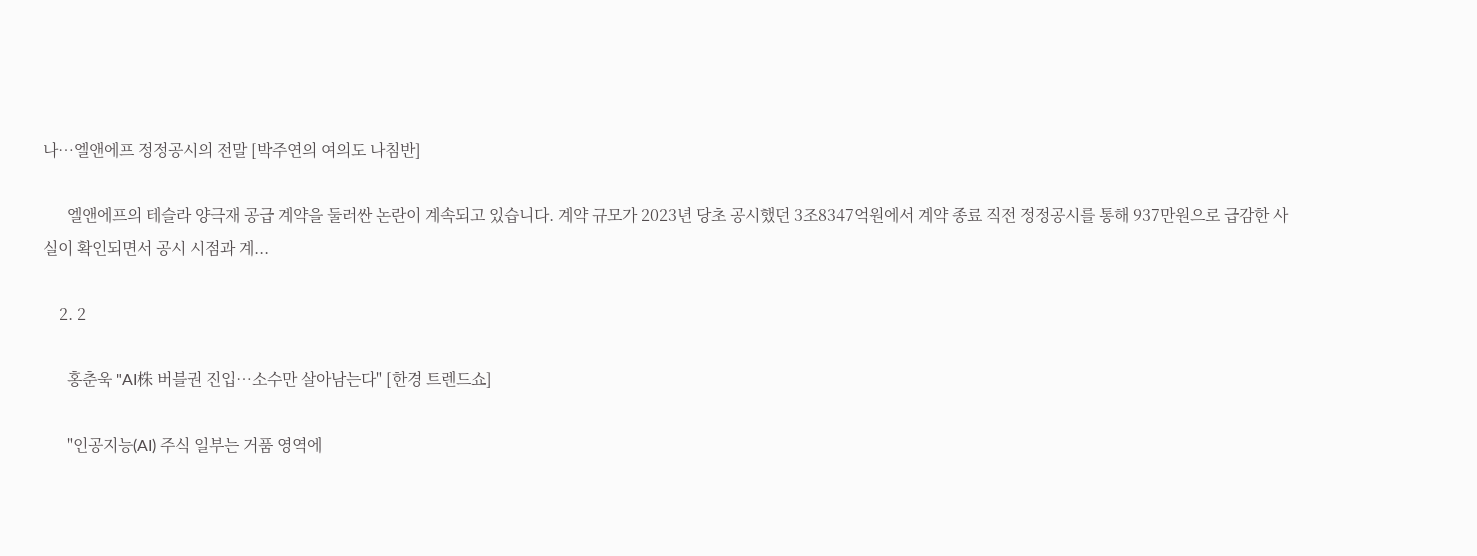나…엘앤에프 정정공시의 전말 [박주연의 여의도 나침반]

      엘앤에프의 테슬라 양극재 공급 계약을 둘러싼 논란이 계속되고 있습니다. 계약 규모가 2023년 당초 공시했던 3조8347억원에서 계약 종료 직전 정정공시를 통해 937만원으로 급감한 사실이 확인되면서 공시 시점과 계...

    2. 2

      홍춘욱 "AI株 버블권 진입…소수만 살아남는다" [한경 트렌드쇼]

      "인공지능(AI) 주식 일부는 거품 영역에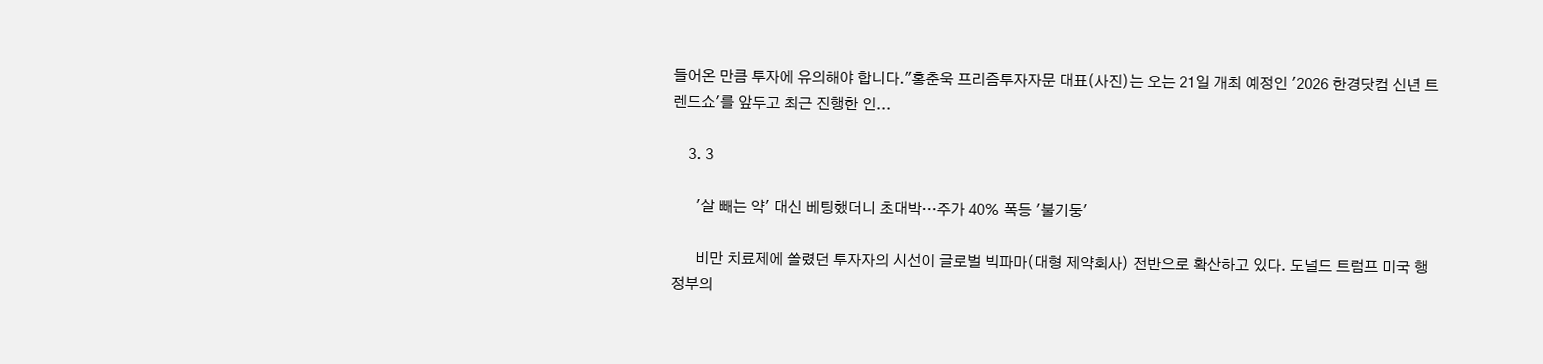들어온 만큼 투자에 유의해야 합니다."홍춘욱 프리즘투자자문 대표(사진)는 오는 21일 개최 예정인 '2026 한경닷컴 신년 트렌드쇼'를 앞두고 최근 진행한 인...

    3. 3

      '살 빼는 약' 대신 베팅했더니 초대박…주가 40% 폭등 '불기둥'

      비만 치료제에 쏠렸던 투자자의 시선이 글로벌 빅파마(대형 제약회사) 전반으로 확산하고 있다. 도널드 트럼프 미국 행정부의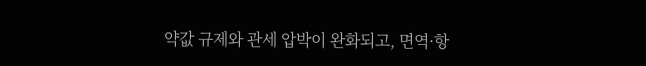약값 규제와 관세 압박이 완화되고, 면역·항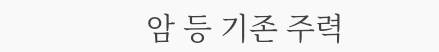암 등 기존 주력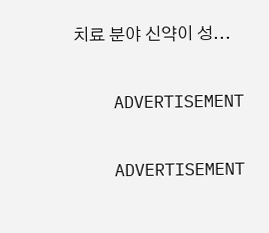치료 분야 신약이 성...

    ADVERTISEMENT

    ADVERTISEMENT